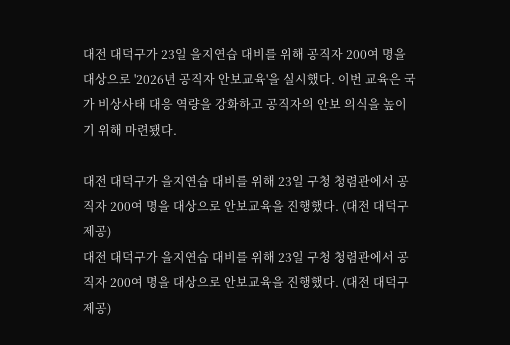대전 대덕구가 23일 을지연습 대비를 위해 공직자 200여 명을 대상으로 '2026년 공직자 안보교육'을 실시했다. 이번 교육은 국가 비상사태 대응 역량을 강화하고 공직자의 안보 의식을 높이기 위해 마련됐다.

대전 대덕구가 을지연습 대비를 위해 23일 구청 청렴관에서 공직자 200여 명을 대상으로 안보교육을 진행했다. (대전 대덕구 제공)
대전 대덕구가 을지연습 대비를 위해 23일 구청 청렴관에서 공직자 200여 명을 대상으로 안보교육을 진행했다. (대전 대덕구 제공)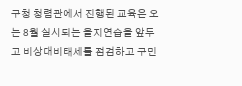구청 청렴관에서 진행된 교육은 오는 8월 실시되는 을지연습을 앞두고 비상대비태세를 점검하고 구민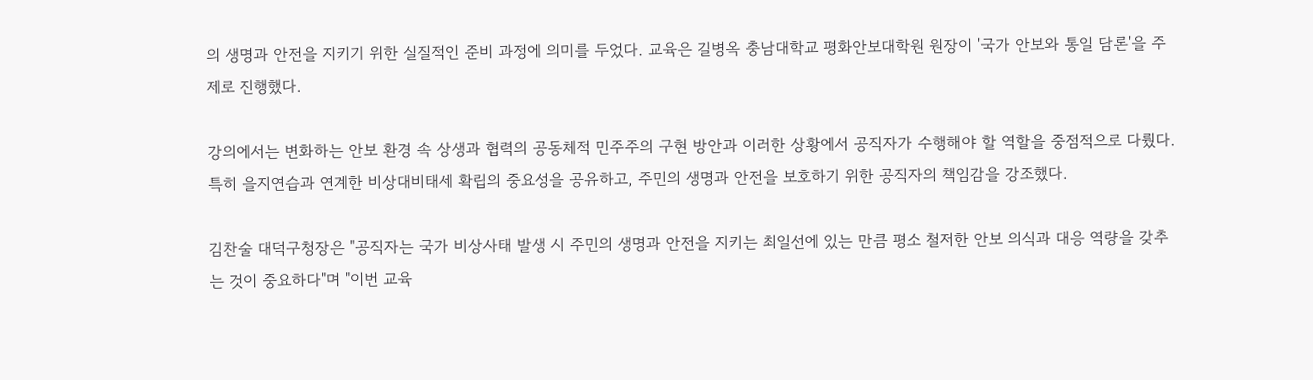의 생명과 안전을 지키기 위한 실질적인 준비 과정에 의미를 두었다. 교육은 길병옥 충남대학교 평화안보대학원 원장이 '국가 안보와 통일 담론'을 주제로 진행했다.

강의에서는 변화하는 안보 환경 속 상생과 협력의 공동체적 민주주의 구현 방안과 이러한 상황에서 공직자가 수행해야 할 역할을 중점적으로 다뤘다. 특히 을지연습과 연계한 비상대비태세 확립의 중요성을 공유하고, 주민의 생명과 안전을 보호하기 위한 공직자의 책임감을 강조했다.

김찬술 대덕구청장은 "공직자는 국가 비상사태 발생 시 주민의 생명과 안전을 지키는 최일선에 있는 만큼 평소 철저한 안보 의식과 대응 역량을 갖추는 것이 중요하다"며 "이번 교육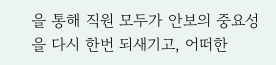을 통해 직원 모두가 안보의 중요성을 다시 한번 되새기고, 어떠한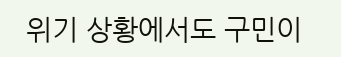위기 상황에서도 구민이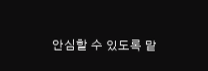안심할 수 있도록 맡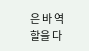은 바 역할을 다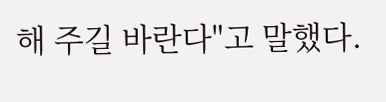해 주길 바란다"고 말했다.